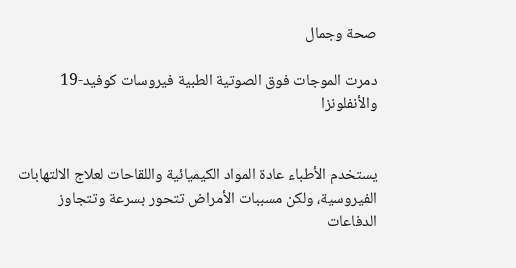صحة وجمال

دمرت الموجات فوق الصوتية الطبية فيروسات كوفيد-19 والأنفلونزا


يستخدم الأطباء عادة المواد الكيميائية واللقاحات لعلاج الالتهابات الفيروسية، ولكن مسببات الأمراض تتحور بسرعة وتتجاوز الدفاعات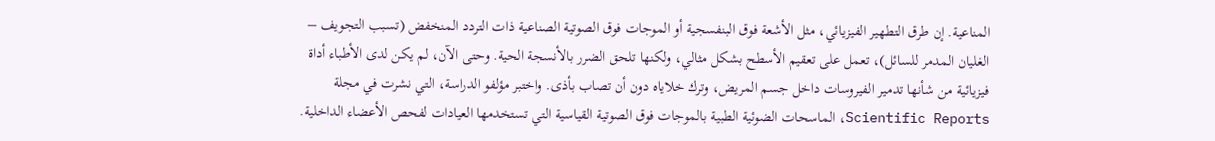المناعية. إن طرق التطهير الفيزيائي، مثل الأشعة فوق البنفسجية أو الموجات فوق الصوتية الصناعية ذات التردد المنخفض (تسبب التجويف – الغليان المدمر للسائل)، تعمل على تعقيم الأسطح بشكل مثالي، ولكنها تلحق الضرر بالأنسجة الحية. وحتى الآن، لم يكن لدى الأطباء أداة فيزيائية من شأنها تدمير الفيروسات داخل جسم المريض، وترك خلاياه دون أن تصاب بأذى. واختبر مؤلفو الدراسة، التي نشرت في مجلة Scientific Reports، الماسحات الضوئية الطبية بالموجات فوق الصوتية القياسية التي تستخدمها العيادات لفحص الأعضاء الداخلية.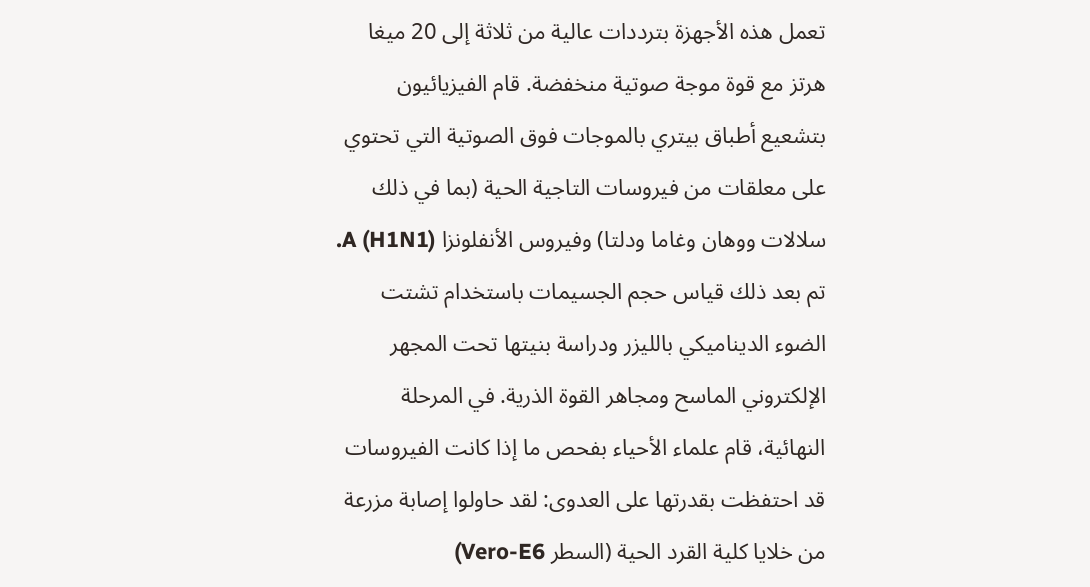تعمل هذه الأجهزة بترددات عالية من ثلاثة إلى 20 ميغا هرتز مع قوة موجة صوتية منخفضة. قام الفيزيائيون بتشعيع أطباق بيتري بالموجات فوق الصوتية التي تحتوي على معلقات من فيروسات التاجية الحية (بما في ذلك سلالات ووهان وغاما ودلتا) وفيروس الأنفلونزا A (H1N1). تم بعد ذلك قياس حجم الجسيمات باستخدام تشتت الضوء الديناميكي بالليزر ودراسة بنيتها تحت المجهر الإلكتروني الماسح ومجاهر القوة الذرية. في المرحلة النهائية، قام علماء الأحياء بفحص ما إذا كانت الفيروسات قد احتفظت بقدرتها على العدوى: لقد حاولوا إصابة مزرعة من خلايا كلية القرد الحية (السطر Vero-E6)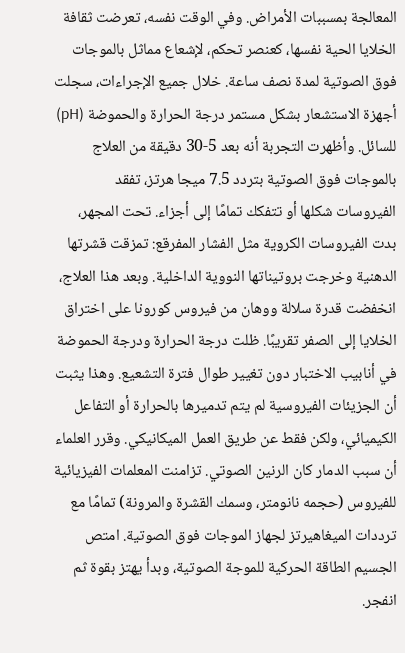المعالجة بمسببات الأمراض. وفي الوقت نفسه، تعرضت ثقافة الخلايا الحية نفسها، كعنصر تحكم، لإشعاع مماثل بالموجات فوق الصوتية لمدة نصف ساعة. خلال جميع الإجراءات، سجلت أجهزة الاستشعار بشكل مستمر درجة الحرارة والحموضة (pH) للسائل. وأظهرت التجربة أنه بعد 5-30 دقيقة من العلاج بالموجات فوق الصوتية بتردد 7.5 ميجا هرتز، تفقد الفيروسات شكلها أو تتفكك تمامًا إلى أجزاء. تحت المجهر، بدت الفيروسات الكروية مثل الفشار المفرقع: تمزقت قشرتها الدهنية وخرجت بروتيناتها النووية الداخلية. وبعد هذا العلاج، انخفضت قدرة سلالة ووهان من فيروس كورونا على اختراق الخلايا إلى الصفر تقريبًا. ظلت درجة الحرارة ودرجة الحموضة في أنابيب الاختبار دون تغيير طوال فترة التشعيع. وهذا يثبت أن الجزيئات الفيروسية لم يتم تدميرها بالحرارة أو التفاعل الكيميائي، ولكن فقط عن طريق العمل الميكانيكي. وقرر العلماء أن سبب الدمار كان الرنين الصوتي. تزامنت المعلمات الفيزيائية للفيروس (حجمه نانومتر، وسمك القشرة والمرونة) تمامًا مع ترددات الميغاهيرتز لجهاز الموجات فوق الصوتية. امتص الجسيم الطاقة الحركية للموجة الصوتية، وبدأ يهتز بقوة ثم انفجر.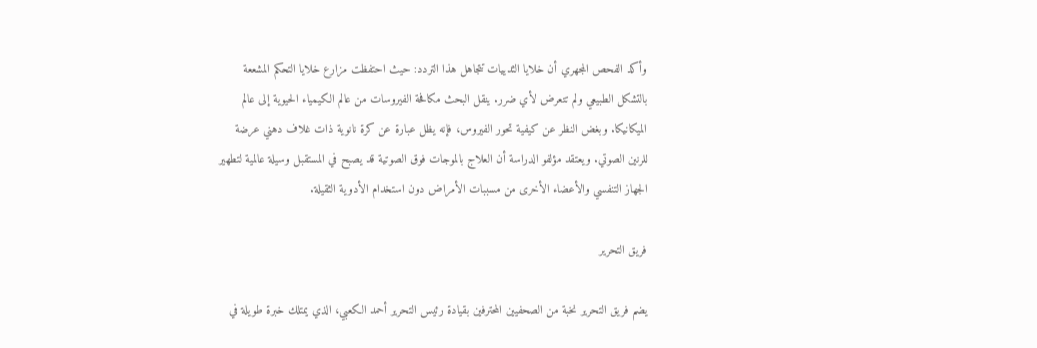وأكد الفحص المجهري أن خلايا الثدييات تتجاهل هذا التردد: حيث احتفظت مزارع خلايا التحكم المشععة بالتشكل الطبيعي ولم تتعرض لأي ضرر. ينقل البحث مكافحة الفيروسات من عالم الكيمياء الحيوية إلى عالم الميكانيكا. وبغض النظر عن كيفية تحور الفيروس، فإنه يظل عبارة عن كرة نانوية ذات غلاف دهني عرضة للرنين الصوتي. ويعتقد مؤلفو الدراسة أن العلاج بالموجات فوق الصوتية قد يصبح في المستقبل وسيلة عالمية لتطهير الجهاز التنفسي والأعضاء الأخرى من مسببات الأمراض دون استخدام الأدوية الثقيلة.

فريق التحرير

يضم فريق التحرير نخبة من الصحفيين المحترفين بقيادة رئيس التحرير أحمد الكعبي، الذي يمتلك خبرة طويلة في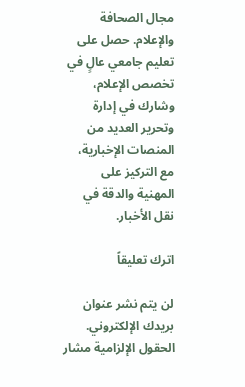مجال الصحافة والإعلام. حصل على تعليم جامعي عالٍ في تخصص الإعلام، وشارك في إدارة وتحرير العديد من المنصات الإخبارية، مع التركيز على المهنية والدقة في نقل الأخبار.

اترك تعليقاً

لن يتم نشر عنوان بريدك الإلكتروني. الحقول الإلزامية مشار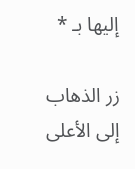إليها بـ *

زر الذهاب إلى الأعلى